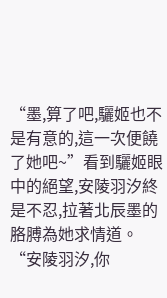“墨,算了吧,驪姬也不是有意的,這一次便饒了她吧~”看到驪姬眼中的絕望,安陵羽汐終是不忍,拉著北辰墨的胳膊為她求情道。
“安陵羽汐,你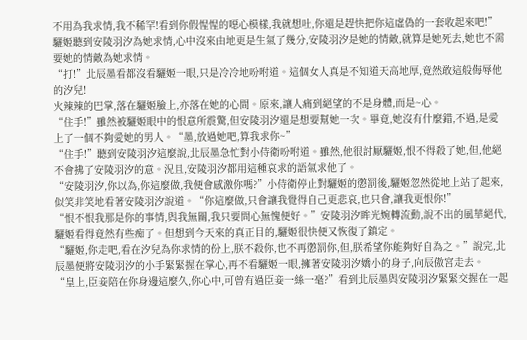不用為我求情,我不稀罕!看到你假惺惺的噁心模樣,我就想吐,你還是趕快把你這虛偽的一套收起來吧!”驪姬聽到安陵羽汐為她求情,心中沒來由地更是生氣了幾分,安陵羽汐是她的情敵,就算是她死去,她也不需要她的情敵為她求情。
“打!”北辰墨看都沒看驪姬一眼,只是冷冷地吩咐道。這個女人真是不知道天高地厚,竟然敢這般侮辱他的汐兒!
火辣辣的巴掌,落在驪姬臉上,亦落在她的心間。原來,讓人痛到絕望的不是身體,而是~心。
“住手!”雖然被驪姬眼中的恨意所震驚,但安陵羽汐還是想要幫她一次。畢竟,她沒有什麼錯,不過,是愛上了一個不夠愛她的男人。“墨,放過她吧,算我求你~”
“住手!”聽到安陵羽汐這麼說,北辰墨急忙對小侍衛吩咐道。雖然,他很討厭驪姬,恨不得殺了她,但,他絕不會拂了安陵羽汐的意。況且,安陵羽汐都用這種哀求的語氣求他了。
“安陵羽汐,你以為,你這麼做,我便會感激你嗎?”小侍衛停止對驪姬的懲罰後,驪姬忽然從地上站了起來,似笑非笑地看著安陵羽汐說道。“你這麼做,只會讓我覺得自己更悲哀,也只會,讓我更恨你!”
“恨不恨我那是你的事情,與我無關,我只要問心無愧便好。”安陵羽汐眸光婉轉流動,說不出的風華絕代,驪姬看得竟然有些痴了。但想到今天來的真正目的,驪姬很快便又恢復了鎮定。
“驪姬,你走吧,看在汐兒為你求情的份上,朕不殺你,也不再懲罰你,但,朕希望你能夠好自為之。”說完,北辰墨便將安陵羽汐的小手緊緊握在掌心,再不看驪姬一眼,擁著安陵羽汐嬌小的身子,向辰傲宮走去。
“皇上,臣妾陪在你身邊這麼久,你心中,可曾有過臣妾一絲一毫?”看到北辰墨與安陵羽汐緊緊交握在一起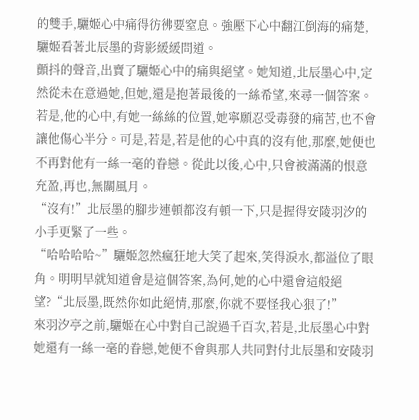的雙手,驪姬心中痛得彷彿要窒息。強壓下心中翻江倒海的痛楚,驪姬看著北辰墨的背影緩緩問道。
顫抖的聲音,出賣了驪姬心中的痛與絕望。她知道,北辰墨心中,定然從未在意過她,但她,還是抱著最後的一絲希望,來尋一個答案。
若是,他的心中,有她一絲絲的位置,她寧願忍受毒發的痛苦,也不會讓他傷心半分。可是,若是,若是他的心中真的沒有他,那麼,她便也不再對他有一絲一毫的眷戀。從此以後,心中,只會被滿滿的恨意充盈,再也,無關風月。
“沒有!”北辰墨的腳步連頓都沒有頓一下,只是握得安陵羽汐的小手更緊了一些。
“哈哈哈哈~”驪姬忽然瘋狂地大笑了起來,笑得淚水,都溢位了眼角。明明早就知道會是這個答案,為何,她的心中還會這般絕望?“北辰墨,既然你如此絕情,那麼,你就不要怪我心狠了!”
來羽汐亭之前,驪姬在心中對自己說過千百次,若是,北辰墨心中對她還有一絲一毫的眷戀,她便不會與那人共同對付北辰墨和安陵羽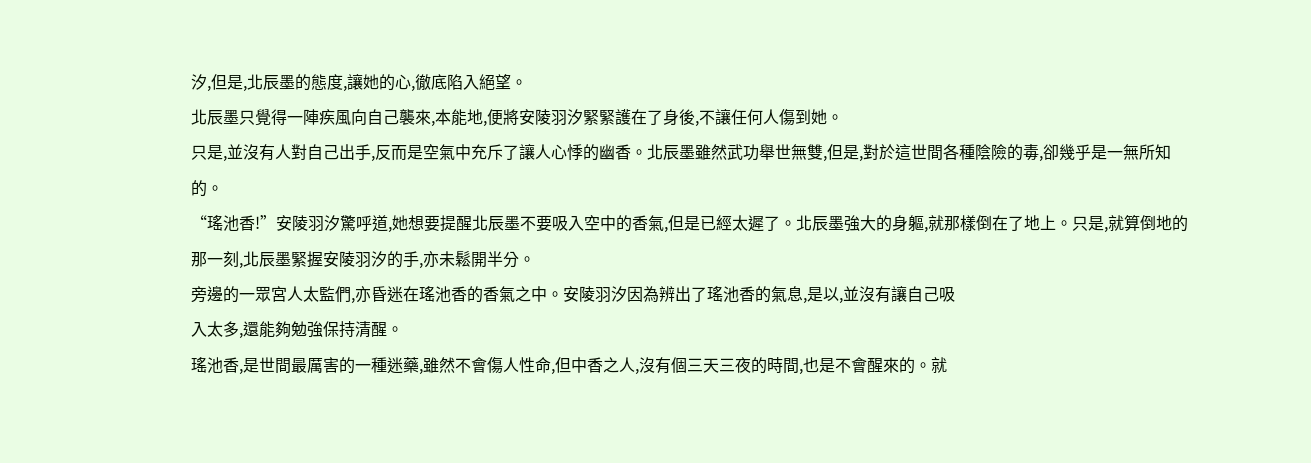汐,但是,北辰墨的態度,讓她的心,徹底陷入絕望。
北辰墨只覺得一陣疾風向自己襲來,本能地,便將安陵羽汐緊緊護在了身後,不讓任何人傷到她。
只是,並沒有人對自己出手,反而是空氣中充斥了讓人心悸的幽香。北辰墨雖然武功舉世無雙,但是,對於這世間各種陰險的毒,卻幾乎是一無所知的。
“瑤池香!”安陵羽汐驚呼道,她想要提醒北辰墨不要吸入空中的香氣,但是已經太遲了。北辰墨強大的身軀,就那樣倒在了地上。只是,就算倒地的那一刻,北辰墨緊握安陵羽汐的手,亦未鬆開半分。
旁邊的一眾宮人太監們,亦昏迷在瑤池香的香氣之中。安陵羽汐因為辨出了瑤池香的氣息,是以,並沒有讓自己吸
入太多,還能夠勉強保持清醒。
瑤池香,是世間最厲害的一種迷藥,雖然不會傷人性命,但中香之人,沒有個三天三夜的時間,也是不會醒來的。就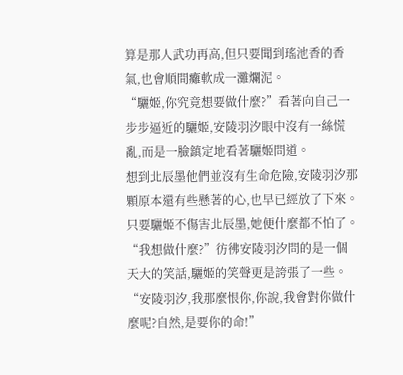算是那人武功再高,但只要聞到瑤池香的香氣,也會順間癱軟成一灘爛泥。
“驪姬,你究竟想要做什麼?”看著向自己一步步逼近的驪姬,安陵羽汐眼中沒有一絲慌亂,而是一臉鎮定地看著驪姬問道。
想到北辰墨他們並沒有生命危險,安陵羽汐那顆原本還有些懸著的心,也早已經放了下來。只要驪姬不傷害北辰墨,她便什麼都不怕了。
“我想做什麼?”彷彿安陵羽汐問的是一個天大的笑話,驪姬的笑聲更是誇張了一些。“安陵羽汐,我那麼恨你,你說,我會對你做什麼呢?自然,是要你的命!”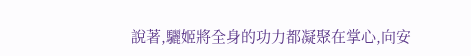說著,驪姬將全身的功力都凝聚在掌心,向安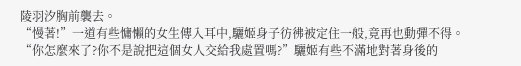陵羽汐胸前襲去。
“慢著!”一道有些慵懶的女生傳入耳中,驪姬身子彷彿被定住一般,竟再也動彈不得。
“你怎麼來了?你不是說把這個女人交給我處置嗎?”驪姬有些不滿地對著身後的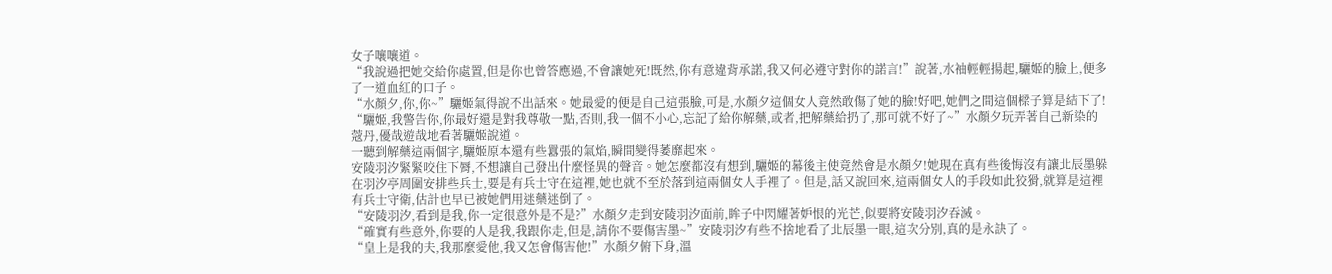女子嚷嚷道。
“我說過把她交給你處置,但是你也曾答應過,不會讓她死!既然,你有意違背承諾,我又何必遵守對你的諾言!”說著,水袖輕輕揚起,驪姬的臉上,便多了一道血紅的口子。
“水顏夕,你,你~”驪姬氣得說不出話來。她最愛的便是自己這張臉,可是,水顏夕這個女人竟然敢傷了她的臉!好吧,她們之間這個樑子算是結下了!
“驪姬,我警告你,你最好還是對我尊敬一點,否則,我一個不小心,忘記了給你解藥,或者,把解藥給扔了,那可就不好了~”水顏夕玩弄著自己新染的蔻丹,優哉遊哉地看著驪姬說道。
一聽到解藥這兩個字,驪姬原本還有些囂張的氣焰,瞬間變得萎靡起來。
安陵羽汐緊緊咬住下脣,不想讓自己發出什麼怪異的聲音。她怎麼都沒有想到,驪姬的幕後主使竟然會是水顏夕!她現在真有些後悔沒有讓北辰墨躲在羽汐亭周圍安排些兵士,要是有兵士守在這裡,她也就不至於落到這兩個女人手裡了。但是,話又說回來,這兩個女人的手段如此狡猾,就算是這裡有兵士守衛,估計也早已被她們用迷藥迷倒了。
“安陵羽汐,看到是我,你一定很意外是不是?”水顏夕走到安陵羽汐面前,眸子中閃耀著妒恨的光芒,似要將安陵羽汐吞滅。
“確實有些意外,你要的人是我,我跟你走,但是,請你不要傷害墨~”安陵羽汐有些不捨地看了北辰墨一眼,這次分別,真的是永訣了。
“皇上是我的夫,我那麼愛他,我又怎會傷害他!”水顏夕俯下身,溫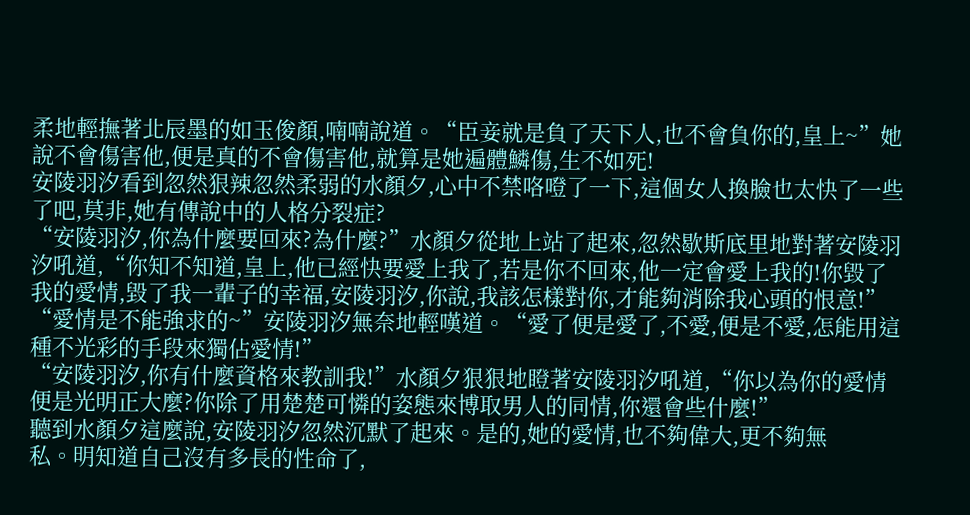柔地輕撫著北辰墨的如玉俊顏,喃喃說道。“臣妾就是負了天下人,也不會負你的,皇上~”她說不會傷害他,便是真的不會傷害他,就算是她遍體鱗傷,生不如死!
安陵羽汐看到忽然狠辣忽然柔弱的水顏夕,心中不禁咯噔了一下,這個女人換臉也太快了一些了吧,莫非,她有傳說中的人格分裂症?
“安陵羽汐,你為什麼要回來?為什麼?”水顏夕從地上站了起來,忽然歇斯底里地對著安陵羽汐吼道,“你知不知道,皇上,他已經快要愛上我了,若是你不回來,他一定會愛上我的!你毀了我的愛情,毀了我一輩子的幸福,安陵羽汐,你說,我該怎樣對你,才能夠消除我心頭的恨意!”
“愛情是不能強求的~”安陵羽汐無奈地輕嘆道。“愛了便是愛了,不愛,便是不愛,怎能用這種不光彩的手段來獨佔愛情!”
“安陵羽汐,你有什麼資格來教訓我!”水顏夕狠狠地瞪著安陵羽汐吼道,“你以為你的愛情便是光明正大麼?你除了用楚楚可憐的姿態來博取男人的同情,你還會些什麼!”
聽到水顏夕這麼說,安陵羽汐忽然沉默了起來。是的,她的愛情,也不夠偉大,更不夠無
私。明知道自己沒有多長的性命了,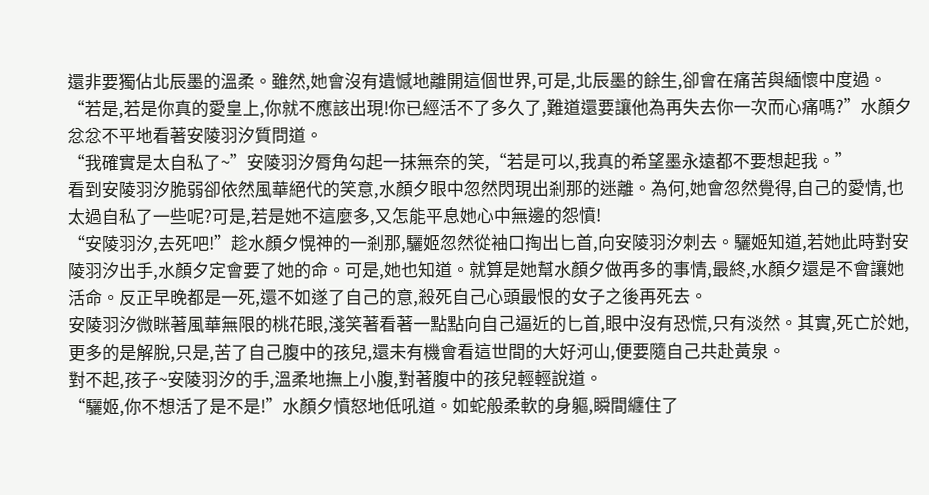還非要獨佔北辰墨的溫柔。雖然,她會沒有遺憾地離開這個世界,可是,北辰墨的餘生,卻會在痛苦與緬懷中度過。
“若是,若是你真的愛皇上,你就不應該出現!你已經活不了多久了,難道還要讓他為再失去你一次而心痛嗎?”水顏夕忿忿不平地看著安陵羽汐質問道。
“我確實是太自私了~”安陵羽汐脣角勾起一抹無奈的笑,“若是可以,我真的希望墨永遠都不要想起我。”
看到安陵羽汐脆弱卻依然風華絕代的笑意,水顏夕眼中忽然閃現出剎那的迷離。為何,她會忽然覺得,自己的愛情,也太過自私了一些呢?可是,若是她不這麼多,又怎能平息她心中無邊的怨憤!
“安陵羽汐,去死吧!”趁水顏夕愰神的一剎那,驪姬忽然從袖口掏出匕首,向安陵羽汐刺去。驪姬知道,若她此時對安陵羽汐出手,水顏夕定會要了她的命。可是,她也知道。就算是她幫水顏夕做再多的事情,最終,水顏夕還是不會讓她活命。反正早晚都是一死,還不如遂了自己的意,殺死自己心頭最恨的女子之後再死去。
安陵羽汐微眯著風華無限的桃花眼,淺笑著看著一點點向自己逼近的匕首,眼中沒有恐慌,只有淡然。其實,死亡於她,更多的是解脫,只是,苦了自己腹中的孩兒,還未有機會看這世間的大好河山,便要隨自己共赴黃泉。
對不起,孩子~安陵羽汐的手,溫柔地撫上小腹,對著腹中的孩兒輕輕說道。
“驪姬,你不想活了是不是!”水顏夕憤怒地低吼道。如蛇般柔軟的身軀,瞬間纏住了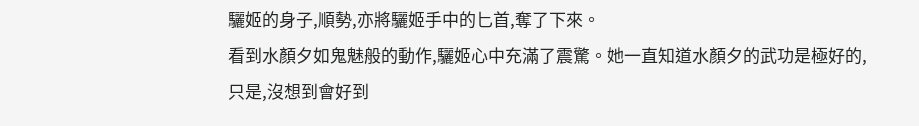驪姬的身子,順勢,亦將驪姬手中的匕首,奪了下來。
看到水顏夕如鬼魅般的動作,驪姬心中充滿了震驚。她一直知道水顏夕的武功是極好的,只是,沒想到會好到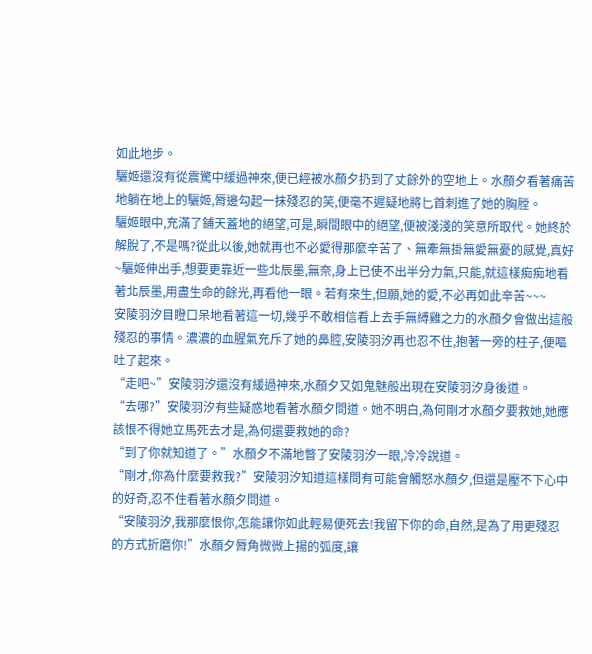如此地步。
驪姬還沒有從震驚中緩過神來,便已經被水顏夕扔到了丈餘外的空地上。水顏夕看著痛苦地躺在地上的驪姬,脣邊勾起一抹殘忍的笑,便毫不遲疑地將匕首刺進了她的胸膛。
驪姬眼中,充滿了鋪天蓋地的絕望,可是,瞬間眼中的絕望,便被淺淺的笑意所取代。她終於解脫了,不是嗎?從此以後,她就再也不必愛得那麼辛苦了、無牽無掛無愛無憂的感覺,真好~驪姬伸出手,想要更靠近一些北辰墨,無奈,身上已使不出半分力氣,只能,就這樣痴痴地看著北辰墨,用盡生命的餘光,再看他一眼。若有來生,但願,她的愛,不必再如此辛苦~~~
安陵羽汐目瞪口呆地看著這一切,幾乎不敢相信看上去手無縛雞之力的水顏夕會做出這般殘忍的事情。濃濃的血腥氣充斥了她的鼻腔,安陵羽汐再也忍不住,抱著一旁的柱子,便嘔吐了起來。
“走吧~”安陵羽汐還沒有緩過神來,水顏夕又如鬼魅般出現在安陵羽汐身後道。
“去哪?”安陵羽汐有些疑惑地看著水顏夕問道。她不明白,為何剛才水顏夕要救她,她應該恨不得她立馬死去才是,為何還要救她的命?
“到了你就知道了。”水顏夕不滿地瞥了安陵羽汐一眼,冷冷說道。
“剛才,你為什麼要救我?”安陵羽汐知道這樣問有可能會觸怒水顏夕,但還是壓不下心中的好奇,忍不住看著水顏夕問道。
“安陵羽汐,我那麼恨你,怎能讓你如此輕易便死去!我留下你的命,自然,是為了用更殘忍的方式折磨你!”水顏夕脣角微微上揚的弧度,讓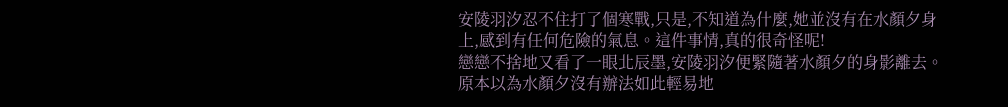安陵羽汐忍不住打了個寒戰,只是,不知道為什麼,她並沒有在水顏夕身上,感到有任何危險的氣息。這件事情,真的很奇怪呢!
戀戀不捨地又看了一眼北辰墨,安陵羽汐便緊隨著水顏夕的身影離去。原本以為水顏夕沒有辦法如此輕易地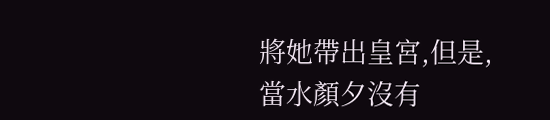將她帶出皇宮,但是,當水顏夕沒有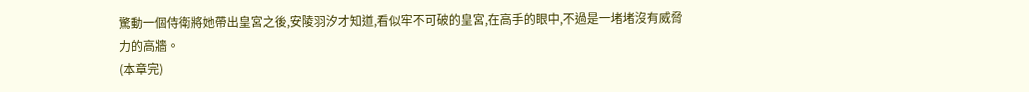驚動一個侍衛將她帶出皇宮之後,安陵羽汐才知道,看似牢不可破的皇宮,在高手的眼中,不過是一堵堵沒有威脅力的高牆。
(本章完)